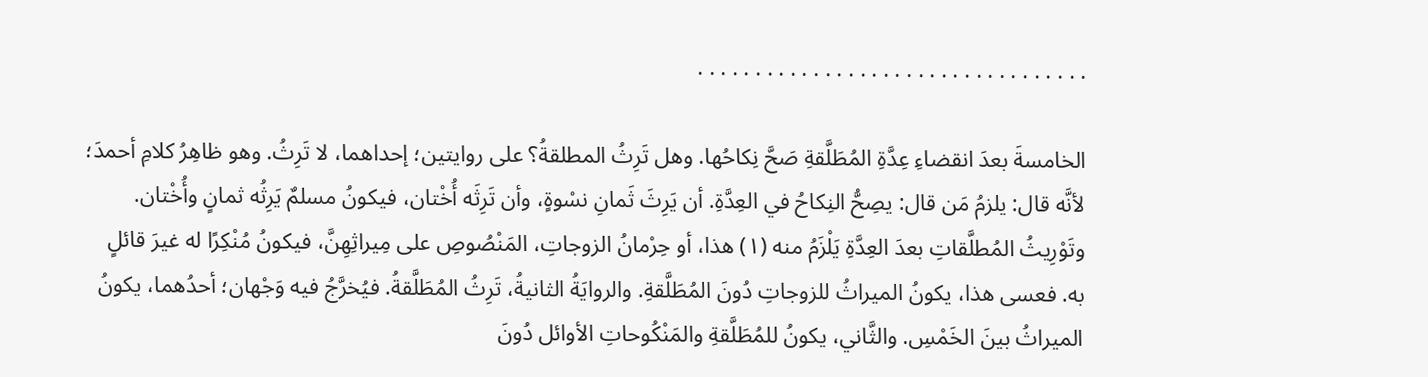. . . . . . . . . . . . . . . . . . . . . . . . . . . . . . . . . .

الخامسةَ بعدَ انقضاءِ عِدَّةِ المُطَلَّقةِ صَحَّ نِكاحُها. وهل تَرِثُ المطلقةُ؟ على روايتين؛ إحداهما، لا تَرِثُ. وهو ظاهِرُ كلامِ أحمدَ؛ لأنَّه قال: يلزمُ مَن قال: يصِحُّ النِكاحُ في العِدَّةِ. أن يَرِثَ ثَمانِ نسْوةٍ، وأن تَرِثَه أُخْتان، فيكونُ مسلمٌ يَرِثُه ثمانٍ وأُخْتان. وتَوْرِيثُ المُطلَّقاتِ بعدَ العِدَّةِ يَلْزَمُ منه (١) هذا، أو حِرْمانُ الزوجاتِ، المَنْصُوصِ على مِيراثِهِنَّ، فيكونُ مُنْكِرًا له غيرَ قائلٍ به. فعسى هذا، يكونُ الميراثُ للزوجاتِ دُونَ المُطَلَّقةِ. والروايَةُ الثانيةُ، تَرِثُ المُطَلَّقةُ. فيُخرَّجُ فيه وَجْهان؛ أحدُهما، يكونُ الميراثُ بينَ الخَمْسِ. والثَّاني، يكونُ للمُطَلَّقةِ والمَنْكُوحاتِ الأوائل دُونَ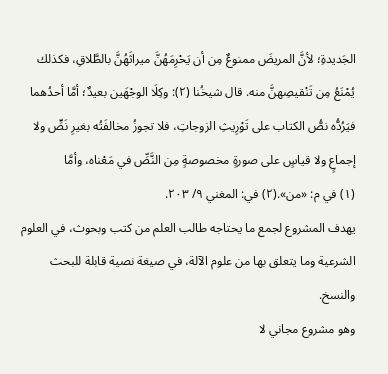الجَديدةِ؛ لأنَّ المريضَ ممنوعٌ مِن أن يَحْرِمَهُنَّ ميراثَهُنَّ بالطَّلاقِ، فكذلك يُمْنَعُ مِن تَنْقيصِهنَّ منه. قال شيخُنا (٢): وكِلَا الوجْهَين بعيدٌ؛ أمَّا أحدُهما فيَرُدُّه نصُّ الكتاب على تَوْرِيثِ الزوجاتِ، فلا تجوزُ مخالفَتُه بغيرِ نَصٍّ ولا إجماعٍ ولا قياسٍ على صورةٍ مخصوصةٍ مِن النَّصِّ في مَعْناه، وأمَّا
(١) في م: «من».(٢) في: المغني ٩/ ٢٠٣.
يهدف المشروع لجمع ما يحتاجه طالب العلم من كتب وبحوث، في العلوم الشرعية وما يتعلق بها من علوم الآلة، في صيغة نصية قابلة للبحث والنسخ.
وهو مشروع مجاني لا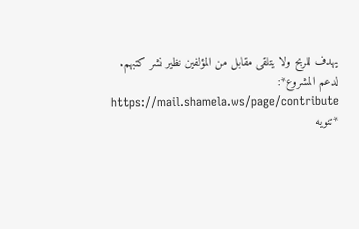يهدف للربح ولا يتلقى مقابل من المؤلفين نظير نشر كتبهم.
لدعم المشروع*: https://mail.shamela.ws/page/contribute
*تنويه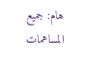هام: جميع المساهمات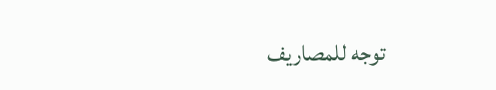توجه للمصاريف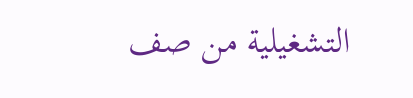التشغيلية من صف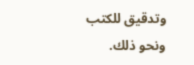وتدقيق للكتب ونحو ذلك.